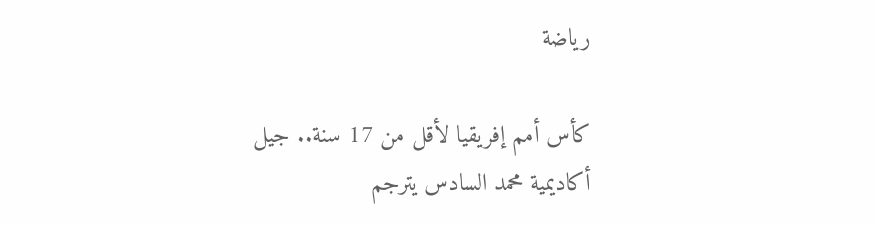رياضة

كأس أمم إفريقيا لأقل من 17 سنة.. جيل أكاديمية محمد السادس يترجم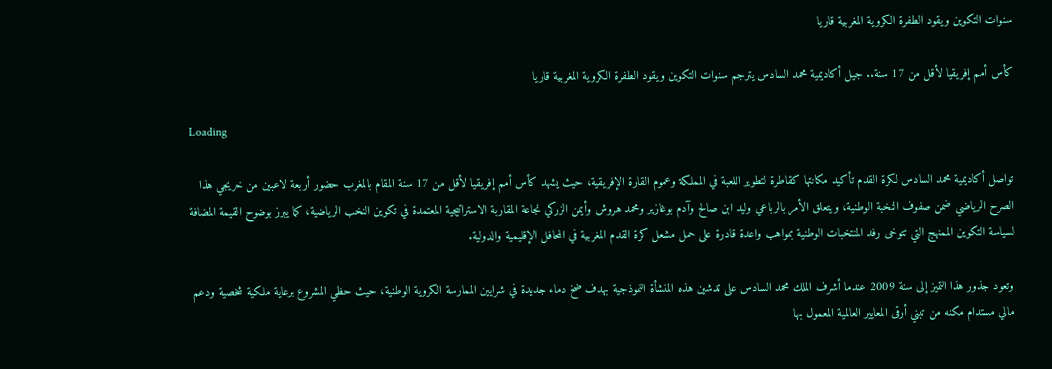سنوات التكوين ويقود الطفرة الكروية المغربية قاريا

كأس أمم إفريقيا لأقل من 17 سنة.. جيل أكاديمية محمد السادس يترجم سنوات التكوين ويقود الطفرة الكروية المغربية قاريا

Loading

تواصل أكاديمية محمد السادس لكرة القدم تأكيد مكانتها كقاطرة لتطوير اللعبة في المملكة وعموم القارة الإفريقية، حيث يشهد كأس أمم إفريقيا لأقل من 17 سنة المقام بالمغرب حضور أربعة لاعبين من خريجي هذا الصرح الرياضي ضمن صفوف النخبة الوطنية، ويتعلق الأمر بالرباعي وليد ابن صالح وآدم بوغازير ومحمد هروش وأيمن الزركي نجاعة المقاربة الاستراتيجية المعتمدة في تكوين النخب الرياضية، كما يبرز بوضوح القيمة المضافة لسياسة التكوين الممنهج التي تتوخى رفد المنتخبات الوطنية بمواهب واعدة قادرة على حمل مشعل كرة القدم المغربية في المحافل الإقليمية والدولية.

وتعود جذور هذا التميز إلى سنة 2009 عندما أشرف الملك محمد السادس على تدشين هذه المنشأة النموذجية بهدف ضخ دماء جديدة في شرايين الممارسة الكروية الوطنية، حيث حظي المشروع برعاية ملكية شخصية ودعم مالي مستدام مكنه من تبني أرقى المعايير العالمية المعمول بها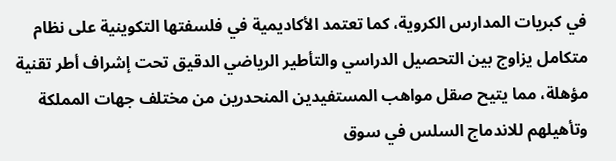في كبريات المدارس الكروية، كما تعتمد الأكاديمية في فلسفتها التكوينية على نظام متكامل يزاوج بين التحصيل الدراسي والتأطير الرياضي الدقيق تحت إشراف أطر تقنية مؤهلة، مما يتيح صقل مواهب المستفيدين المنحدرين من مختلف جهات المملكة وتأهيلهم للاندماج السلس في سوق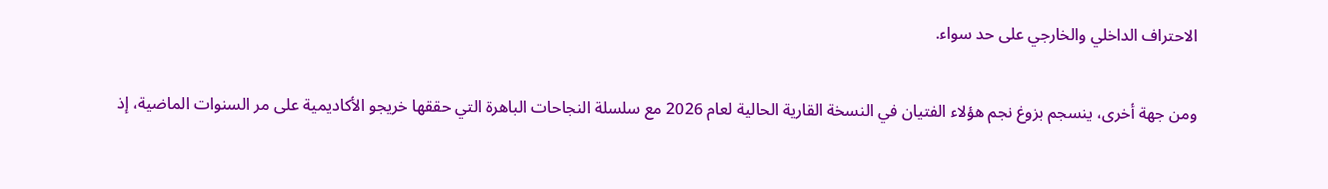الاحتراف الداخلي والخارجي على حد سواء.

ومن جهة أخرى، ينسجم بزوغ نجم هؤلاء الفتيان في النسخة القارية الحالية لعام 2026 مع سلسلة النجاحات الباهرة التي حققها خريجو الأكاديمية على مر السنوات الماضية، إذ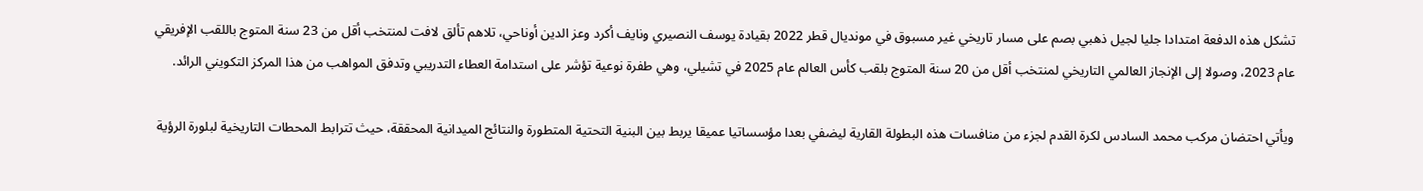تشكل هذه الدفعة امتدادا جليا لجيل ذهبي بصم على مسار تاريخي غير مسبوق في مونديال قطر 2022 بقيادة يوسف النصيري ونايف أكرد وعز الدين أوناحي، تلاهم تألق لافت لمنتخب أقل من 23 سنة المتوج باللقب الإفريقي عام 2023، وصولا إلى الإنجاز العالمي التاريخي لمنتخب أقل من 20 سنة المتوج بلقب كأس العالم عام 2025 في تشيلي، وهي طفرة نوعية تؤشر على استدامة العطاء التدريبي وتدفق المواهب من هذا المركز التكويني الرائد.

ويأتي احتضان مركب محمد السادس لكرة القدم لجزء من منافسات هذه البطولة القارية ليضفي بعدا مؤسساتيا عميقا يربط بين البنية التحتية المتطورة والنتائج الميدانية المحققة، حيث تترابط المحطات التاريخية لبلورة الرؤية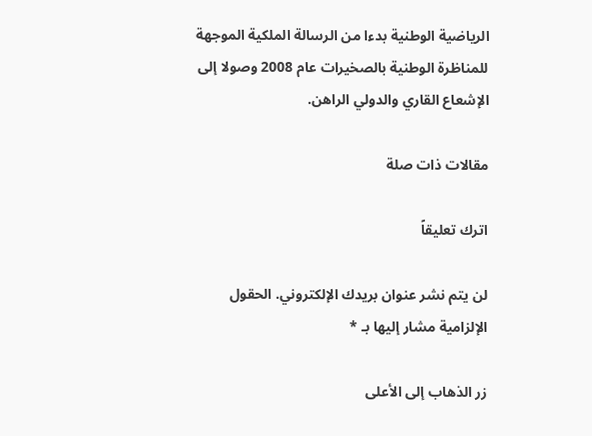الرياضية الوطنية بدءا من الرسالة الملكية الموجهة للمناظرة الوطنية بالصخيرات عام 2008 وصولا إلى الإشعاع القاري والدولي الراهن.

مقالات ذات صلة

اترك تعليقاً

لن يتم نشر عنوان بريدك الإلكتروني. الحقول الإلزامية مشار إليها بـ *

زر الذهاب إلى الأعلى